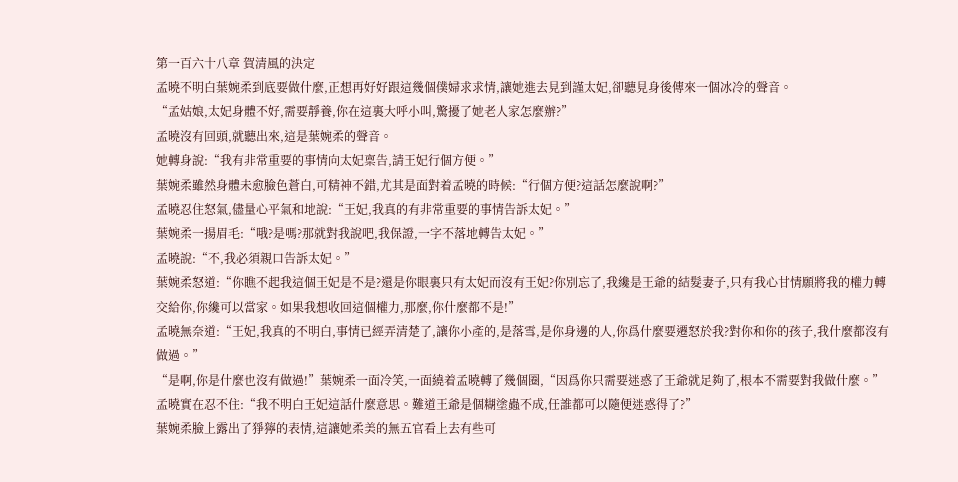第一百六十八章 賀清風的決定
孟曉不明白葉婉柔到底要做什麼,正想再好好跟這幾個僕婦求求情,讓她進去見到謹太妃,卻聽見身後傳來一個冰冷的聲音。
“孟姑娘,太妃身體不好,需要靜養,你在這裏大呼小叫,驚擾了她老人家怎麼辦?”
孟曉沒有回頭,就聽出來,這是葉婉柔的聲音。
她轉身說:“我有非常重要的事情向太妃稟告,請王妃行個方便。”
葉婉柔雖然身體未愈臉色蒼白,可精神不錯,尤其是面對着孟曉的時候:“行個方便?這話怎麼說啊?”
孟曉忍住怒氣,儘量心平氣和地說:“王妃,我真的有非常重要的事情告訴太妃。”
葉婉柔一揚眉毛:“哦?是嗎?那就對我說吧,我保證,一字不落地轉告太妃。”
孟曉說:“不,我必須親口告訴太妃。”
葉婉柔怒道:“你瞧不起我這個王妃是不是?還是你眼裏只有太妃而沒有王妃?你別忘了,我纔是王爺的結髮妻子,只有我心甘情願將我的權力轉交給你,你纔可以當家。如果我想收回這個權力,那麼,你什麼都不是!”
孟曉無奈道:“王妃,我真的不明白,事情已經弄清楚了,讓你小產的,是落雪,是你身邊的人,你爲什麼要遷怒於我?對你和你的孩子,我什麼都沒有做過。”
“是啊,你是什麼也沒有做過!”葉婉柔一面冷笑,一面繞着孟曉轉了幾個圈,“因爲你只需要迷惑了王爺就足夠了,根本不需要對我做什麼。”
孟曉實在忍不住:“我不明白王妃這話什麼意思。難道王爺是個糊塗蟲不成,任誰都可以隨便迷惑得了?”
葉婉柔臉上露出了猙獰的表情,這讓她柔美的無五官看上去有些可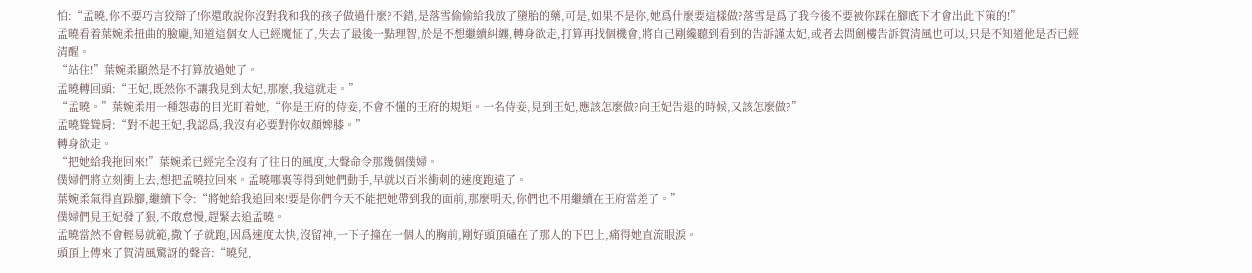怕:“孟曉,你不要巧言狡辯了!你還敢說你沒對我和我的孩子做過什麼?不錯,是落雪偷偷給我放了墮胎的藥,可是,如果不是你,她爲什麼要這樣做?落雪是爲了我今後不要被你踩在腳底下才會出此下策的!”
孟曉看着葉婉柔扭曲的臉龐,知道這個女人已經魔怔了,失去了最後一點理智,於是不想繼續糾纏,轉身欲走,打算再找個機會,將自己剛纔聽到看到的告訴謹太妃,或者去問劍樓告訴賀清風也可以,只是不知道他是否已經清醒。
“站住!”葉婉柔顯然是不打算放過她了。
孟曉轉回頭:“王妃,既然你不讓我見到太妃,那麼,我這就走。”
“孟曉。”葉婉柔用一種怨毒的目光盯着她,“你是王府的侍妾,不會不懂的王府的規矩。一名侍妾,見到王妃,應該怎麼做?向王妃告退的時候,又該怎麼做?”
孟曉聳聳肩:“對不起王妃,我認爲,我沒有必要對你奴顏婢膝。”
轉身欲走。
“把她給我拖回來!”葉婉柔已經完全沒有了往日的風度,大聲命令那幾個僕婦。
僕婦們將立刻衝上去,想把孟曉拉回來。孟曉哪裏等得到她們動手,早就以百米衝刺的速度跑遠了。
葉婉柔氣得直跺腳,繼續下令:“將她給我追回來!要是你們今天不能把她帶到我的面前,那麼明天,你們也不用繼續在王府當差了。”
僕婦們見王妃發了狠,不敢怠慢,趕緊去追孟曉。
孟曉當然不會輕易就範,撒丫子就跑,因爲速度太快,沒留神,一下子撞在一個人的胸前,剛好頭頂磕在了那人的下巴上,痛得她直流眼淚。
頭頂上傳來了賀清風驚訝的聲音:“曉兒,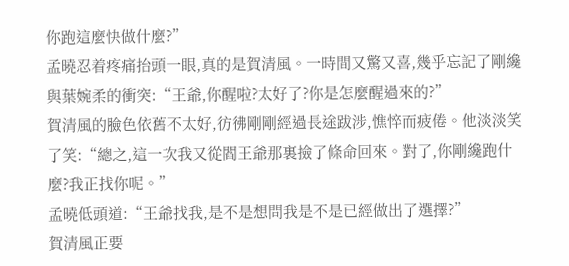你跑這麼快做什麼?”
孟曉忍着疼痛抬頭一眼,真的是賀清風。一時間又驚又喜,幾乎忘記了剛纔與葉婉柔的衝突:“王爺,你醒啦?太好了?你是怎麼醒過來的?”
賀清風的臉色依舊不太好,彷彿剛剛經過長途跋涉,憔悴而疲倦。他淡淡笑了笑:“總之,這一次我又從閻王爺那裏撿了條命回來。對了,你剛纔跑什麼?我正找你呢。”
孟曉低頭道:“王爺找我,是不是想問我是不是已經做出了選擇?”
賀清風正要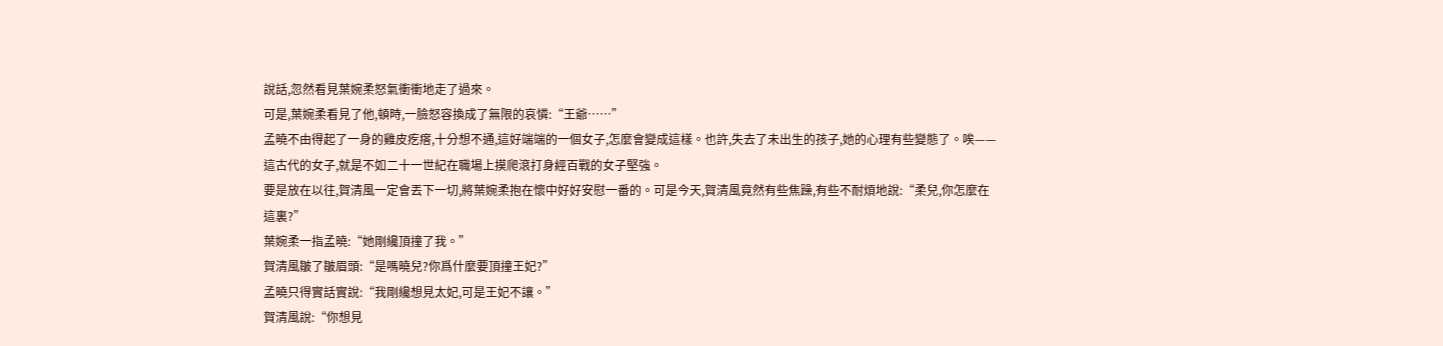說話,忽然看見葉婉柔怒氣衝衝地走了過來。
可是,葉婉柔看見了他,頓時,一臉怒容換成了無限的哀憐:“王爺……”
孟曉不由得起了一身的雞皮疙瘩,十分想不通,這好端端的一個女子,怎麼會變成這樣。也許,失去了未出生的孩子,她的心理有些變態了。唉——這古代的女子,就是不如二十一世紀在職場上摸爬滾打身經百戰的女子堅強。
要是放在以往,賀清風一定會丟下一切,將葉婉柔抱在懷中好好安慰一番的。可是今天,賀清風竟然有些焦躁,有些不耐煩地說:“柔兒,你怎麼在這裏?”
葉婉柔一指孟曉:“她剛纔頂撞了我。”
賀清風皺了皺眉頭:“是嗎曉兒?你爲什麼要頂撞王妃?”
孟曉只得實話實說:“我剛纔想見太妃,可是王妃不讓。”
賀清風說:“你想見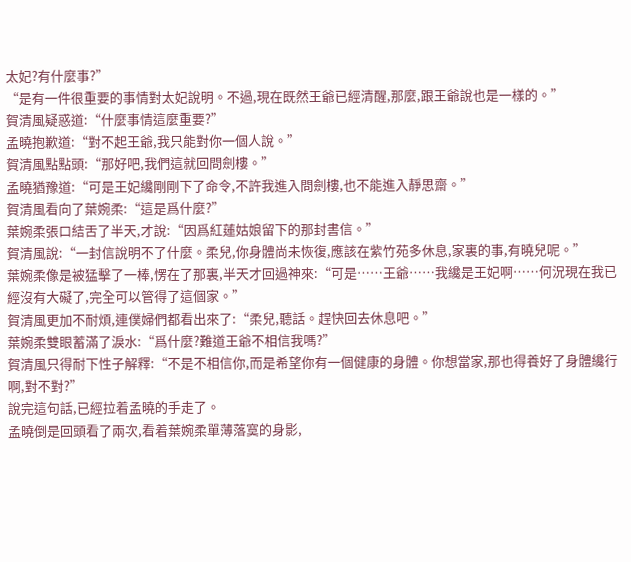太妃?有什麼事?”
“是有一件很重要的事情對太妃說明。不過,現在既然王爺已經清醒,那麼,跟王爺說也是一樣的。”
賀清風疑惑道:“什麼事情這麼重要?”
孟曉抱歉道:“對不起王爺,我只能對你一個人說。”
賀清風點點頭:“那好吧,我們這就回問劍樓。”
孟曉猶豫道:“可是王妃纔剛剛下了命令,不許我進入問劍樓,也不能進入靜思齋。”
賀清風看向了葉婉柔:“這是爲什麼?”
葉婉柔張口結舌了半天,才說:“因爲紅蓮姑娘留下的那封書信。”
賀清風說:“一封信說明不了什麼。柔兒,你身體尚未恢復,應該在紫竹苑多休息,家裏的事,有曉兒呢。”
葉婉柔像是被猛擊了一棒,愣在了那裏,半天才回過神來:“可是……王爺……我纔是王妃啊……何況現在我已經沒有大礙了,完全可以管得了這個家。”
賀清風更加不耐煩,連僕婦們都看出來了:“柔兒,聽話。趕快回去休息吧。”
葉婉柔雙眼蓄滿了淚水:“爲什麼?難道王爺不相信我嗎?”
賀清風只得耐下性子解釋:“不是不相信你,而是希望你有一個健康的身體。你想當家,那也得養好了身體纔行啊,對不對?”
說完這句話,已經拉着孟曉的手走了。
孟曉倒是回頭看了兩次,看着葉婉柔單薄落寞的身影,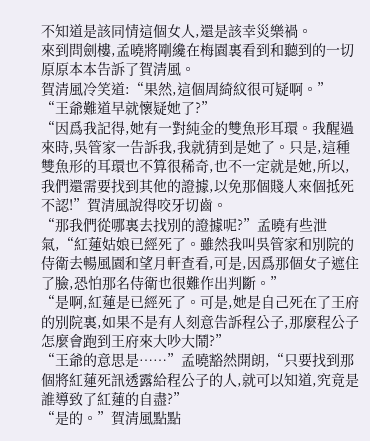不知道是該同情這個女人,還是該幸災樂禍。
來到問劍樓,孟曉將剛纔在梅園裏看到和聽到的一切原原本本告訴了賀清風。
賀清風冷笑道:“果然,這個周綺紋很可疑啊。”
“王爺難道早就懷疑她了?”
“因爲我記得,她有一對純金的雙魚形耳環。我醒過來時,吳管家一告訴我,我就猜到是她了。只是,這種雙魚形的耳環也不算很稀奇,也不一定就是她,所以,我們還需要找到其他的證據,以免那個賤人來個抵死不認!”賀清風說得咬牙切齒。
“那我們從哪裏去找別的證據呢?”孟曉有些泄氣,“紅蓮姑娘已經死了。雖然我叫吳管家和別院的侍衛去暢風園和望月軒查看,可是,因爲那個女子遮住了臉,恐怕那名侍衛也很難作出判斷。”
“是啊,紅蓮是已經死了。可是,她是自己死在了王府的別院裏,如果不是有人刻意告訴程公子,那麼程公子怎麼會跑到王府來大吵大鬧?”
“王爺的意思是……”孟曉豁然開朗,“只要找到那個將紅蓮死訊透露給程公子的人,就可以知道,究竟是誰導致了紅蓮的自盡?”
“是的。”賀清風點點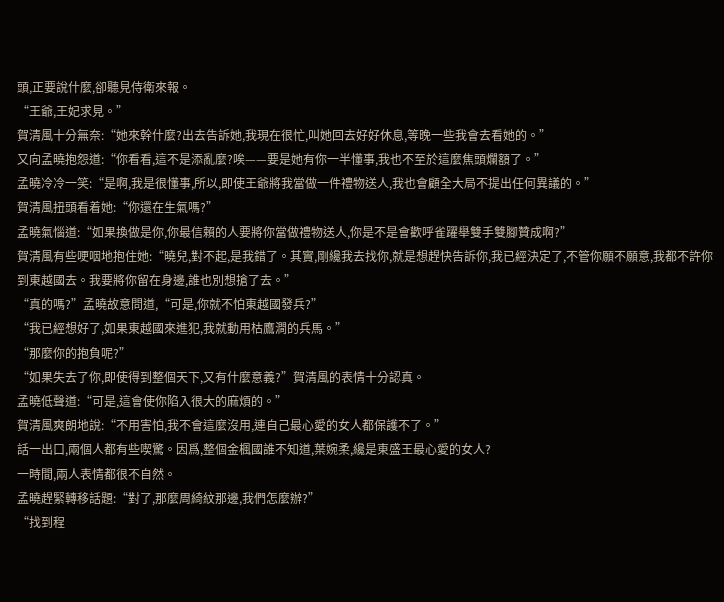頭,正要說什麼,卻聽見侍衛來報。
“王爺,王妃求見。”
賀清風十分無奈:“她來幹什麼?出去告訴她,我現在很忙,叫她回去好好休息,等晚一些我會去看她的。”
又向孟曉抱怨道:“你看看,這不是添亂麼?唉——要是她有你一半懂事,我也不至於這麼焦頭爛額了。”
孟曉冷冷一笑:“是啊,我是很懂事,所以,即使王爺將我當做一件禮物送人,我也會顧全大局不提出任何異議的。”
賀清風扭頭看着她:“你還在生氣嗎?”
孟曉氣惱道:“如果換做是你,你最信賴的人要將你當做禮物送人,你是不是會歡呼雀躍舉雙手雙腳贊成啊?”
賀清風有些哽咽地抱住她:“曉兒,對不起,是我錯了。其實,剛纔我去找你,就是想趕快告訴你,我已經決定了,不管你願不願意,我都不許你到東越國去。我要將你留在身邊,誰也別想搶了去。”
“真的嗎?”孟曉故意問道,“可是,你就不怕東越國發兵?”
“我已經想好了,如果東越國來進犯,我就動用枯鷹澗的兵馬。”
“那麼你的抱負呢?”
“如果失去了你,即使得到整個天下,又有什麼意義?”賀清風的表情十分認真。
孟曉低聲道:“可是,這會使你陷入很大的麻煩的。”
賀清風爽朗地說:“不用害怕,我不會這麼沒用,連自己最心愛的女人都保護不了。”
話一出口,兩個人都有些喫驚。因爲,整個金楓國誰不知道,葉婉柔,纔是東盛王最心愛的女人?
一時間,兩人表情都很不自然。
孟曉趕緊轉移話題:“對了,那麼周綺紋那邊,我們怎麼辦?”
“找到程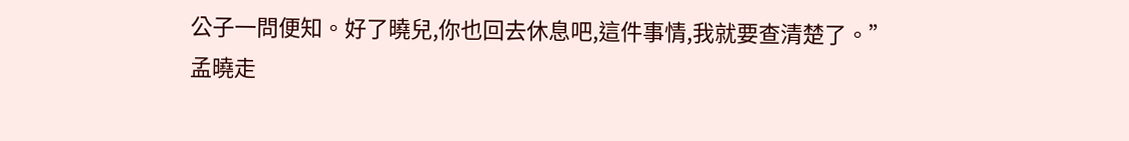公子一問便知。好了曉兒,你也回去休息吧,這件事情,我就要查清楚了。”
孟曉走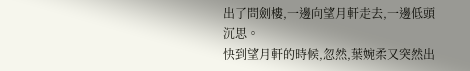出了問劍樓,一邊向望月軒走去,一邊低頭沉思。
快到望月軒的時候,忽然,葉婉柔又突然出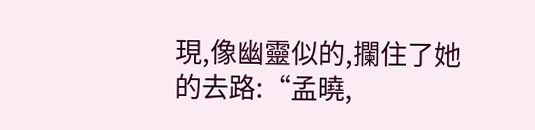現,像幽靈似的,攔住了她的去路:“孟曉,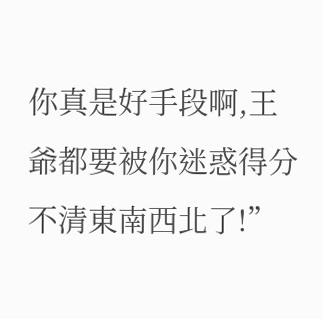你真是好手段啊,王爺都要被你迷惑得分不清東南西北了!”